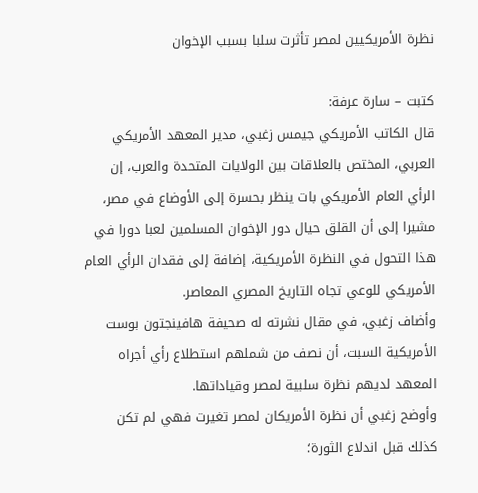نظرة الأمريكيين لمصر تأثرت سلبا بسبب الإخوان

كتبت – سارة عرفة:
قال الكاتب الأمريكي جيمس زغبي، مدير المعهد الأمريكي العربي، المختص بالعلاقات بين الولايات المتحدة والعرب، إن الرأي العام الأمريكي بات ينظر بحسرة إلى الأوضاع في مصر، مشيرا إلى أن القلق حيال دور الإخوان المسلمين لعبا دورا في هذا التحول في النظرة الأمريكية، إضافة إلى فقدان الرأي العام الأمريكي للوعي تجاه التاريخ المصري المعاصر.
وأضاف زغبي، في مقال نشرته له صحيفة هافينجتون بوست الأمريكية السبت، أن نصف من شملهم استطلاع رأي أجراه المعهد لديهم نظرة سلبية لمصر وقياداتها.
وأوضح زغبي أن نظرة الأمريكان لمصر تغيرت فهي لم تكن كذلك قبل اندلاع الثورة؛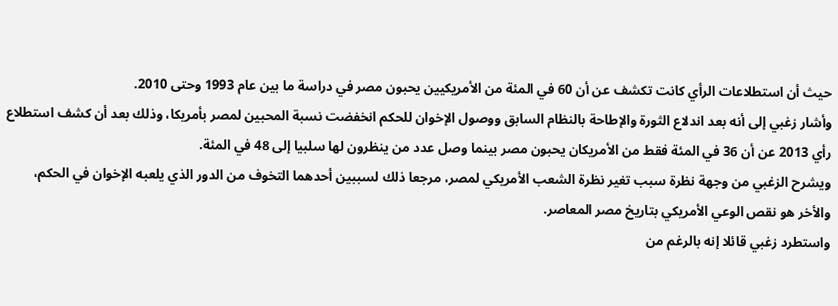حيث أن استطلاعات الرأي كانت تكشف عن أن 60 في المئة من الأمريكيين يحبون مصر في دراسة ما بين عام 1993 وحتى 2010.
وأشار زغبي إلى أنه بعد اندلاع الثورة والإطاحة بالنظام السابق ووصول الإخوان للحكم انخفضت نسبة المحبين لمصر بأمريكا، وذلك بعد أن كشف استطلاع رأي 2013 عن أن 36 في المئة فقط من الأمريكان يحبون مصر بينما وصل عدد من ينظرون لها سلبيا إلى 48 في المئة.
ويشرح الزغبي من وجهة نظرة سبب تغير نظرة الشعب الأمريكي لمصر، مرجعا ذلك لسببين أحدهما التخوف من الدور الذي يلعبه الإخوان في الحكم، والأخر هو نقص الوعي الأمريكي بتاريخ مصر المعاصر.
واستطرد زغبي قائلا إنه بالرغم من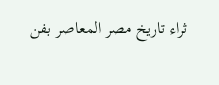ثراء تاريخ مصر المعاصر بفن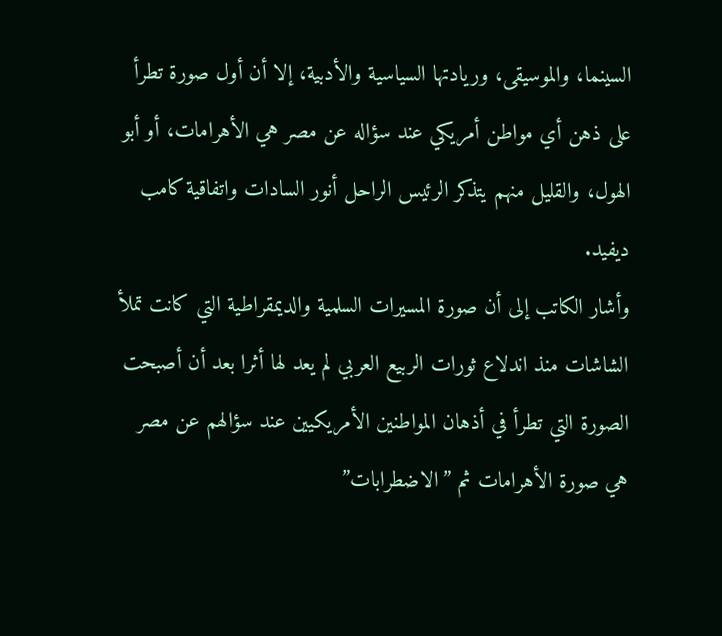السينما، والموسيقى، وريادتها السياسية والأدبية، إلا أن أول صورة تطرأ على ذهن أي مواطن أمريكي عند سؤاله عن مصر هي الأهرامات، أو أبو الهول، والقليل منهم يتذكر الرئيس الراحل أنور السادات واتفاقية كامب ديفيد.
وأشار الكاتب إلى أن صورة المسيرات السلمية والديمقراطية التي كانت تملأ الشاشات منذ اندلاع ثورات الربيع العربي لم يعد لها أثرا بعد أن أصبحت الصورة التي تطرأ في أذهان المواطنين الأمريكيين عند سؤالهم عن مصر هي صورة الأهرامات ثم ”الاضطرابات”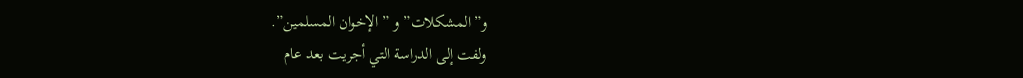و”المشكلات” و ” الإخوان المسلمين”.
ولفت إلى الدراسة التي أجريت بعد عام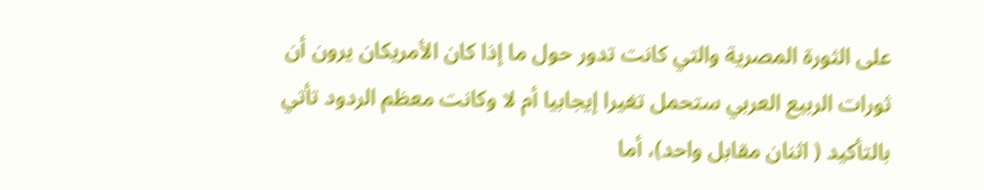على الثورة المصرية والتي كانت تدور حول ما إذا كان الأمريكان يرون أن ثورات الربيع العربي ستحمل تغيرا إيجابيا أم لا وكانت معظم الردود تأتي بالتأكيد ( اثنان مقابل واحد)، أما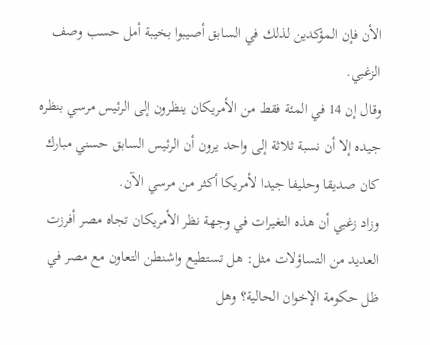الأن فإن المؤكدين لذلك في السابق أصيبوا بخيبة أمل حسب وصف الزغبي.
وقال إن 14 في المئة فقط من الأمريكان ينظرون إلى الرئيس مرسي بنظره جيده إلا أن نسبة ثلاثة إلى واحد يرون أن الرئيس السابق حسني مبارك كان صديقا وحليفا جيدا لأمريكا أكثر من مرسي الآن.
وزاد زغبي أن هذه التغيرات في وجهة نظر الأمريكان تجاه مصر أفرزت العديد من التساؤلات مثل: هل تستطيع واشنطن التعاون مع مصر في ظل حكومة الإخوان الحالية؟ وهل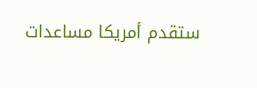ستقدم أمريكا مساعدات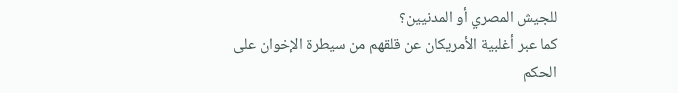للجيش المصري أو المدنيين؟
كما عبر أغلبية الأمريكان عن قلقهم من سيطرة الإخوان على الحكم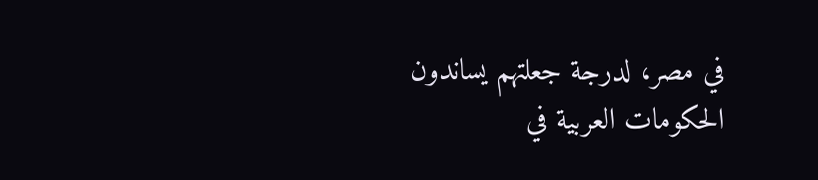في مصر، لدرجة جعلتهم يساندون الحكومات العربية في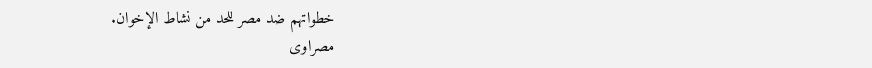خطواتهم ضد مصر للحد من نشاط الإخوان.
مصراوى